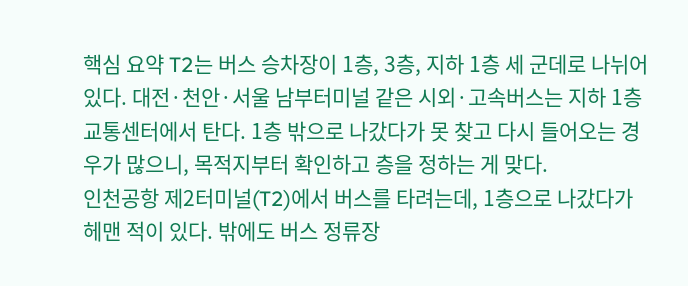핵심 요약 T2는 버스 승차장이 1층, 3층, 지하 1층 세 군데로 나뉘어 있다. 대전·천안·서울 남부터미널 같은 시외·고속버스는 지하 1층 교통센터에서 탄다. 1층 밖으로 나갔다가 못 찾고 다시 들어오는 경우가 많으니, 목적지부터 확인하고 층을 정하는 게 맞다.
인천공항 제2터미널(T2)에서 버스를 타려는데, 1층으로 나갔다가 헤맨 적이 있다. 밖에도 버스 정류장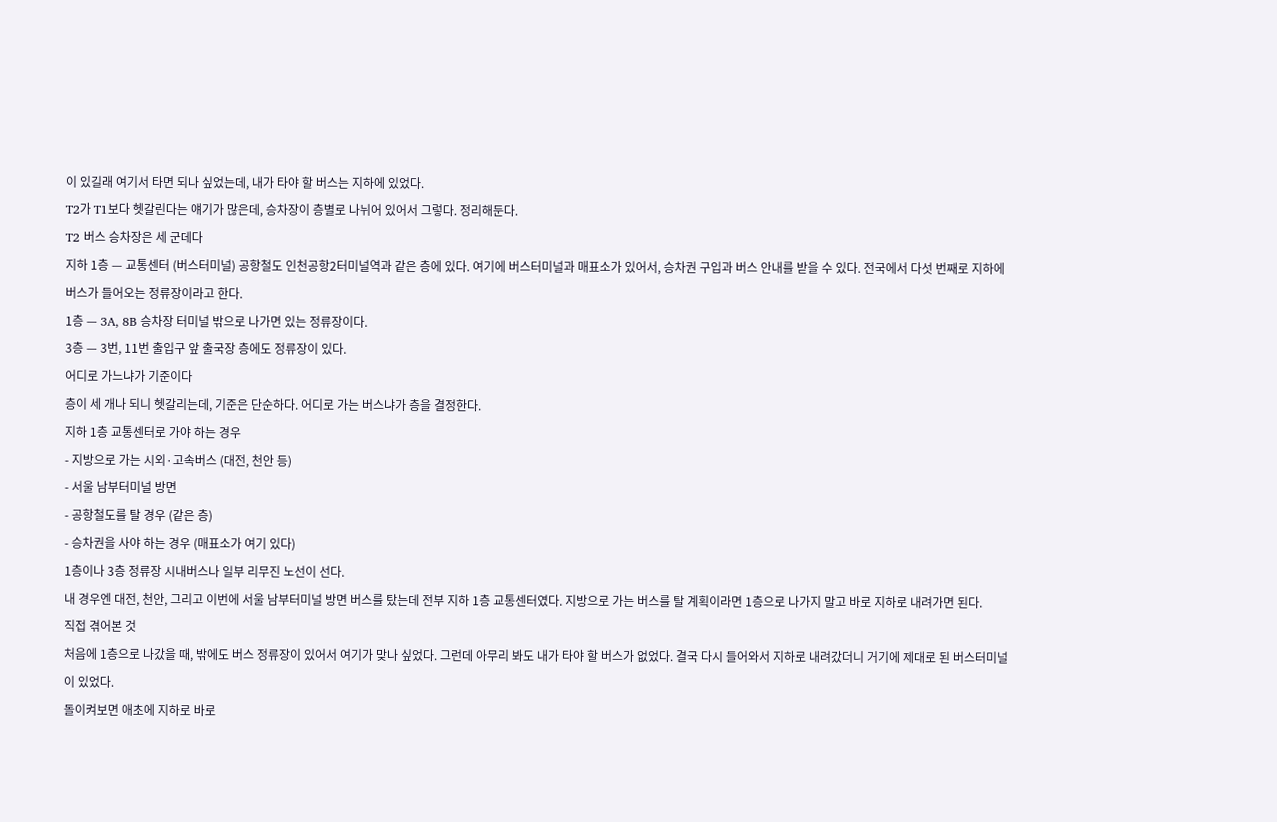이 있길래 여기서 타면 되나 싶었는데, 내가 타야 할 버스는 지하에 있었다.
T2가 T1보다 헷갈린다는 얘기가 많은데, 승차장이 층별로 나뉘어 있어서 그렇다. 정리해둔다.
T2 버스 승차장은 세 군데다
지하 1층 — 교통센터 (버스터미널) 공항철도 인천공항2터미널역과 같은 층에 있다. 여기에 버스터미널과 매표소가 있어서, 승차권 구입과 버스 안내를 받을 수 있다. 전국에서 다섯 번째로 지하에 버스가 들어오는 정류장이라고 한다.
1층 — 3A, 8B 승차장 터미널 밖으로 나가면 있는 정류장이다.
3층 — 3번, 11번 출입구 앞 출국장 층에도 정류장이 있다.
어디로 가느냐가 기준이다
층이 세 개나 되니 헷갈리는데, 기준은 단순하다. 어디로 가는 버스냐가 층을 결정한다.
지하 1층 교통센터로 가야 하는 경우
- 지방으로 가는 시외·고속버스 (대전, 천안 등)
- 서울 남부터미널 방면
- 공항철도를 탈 경우 (같은 층)
- 승차권을 사야 하는 경우 (매표소가 여기 있다)
1층이나 3층 정류장 시내버스나 일부 리무진 노선이 선다.
내 경우엔 대전, 천안, 그리고 이번에 서울 남부터미널 방면 버스를 탔는데 전부 지하 1층 교통센터였다. 지방으로 가는 버스를 탈 계획이라면 1층으로 나가지 말고 바로 지하로 내려가면 된다.
직접 겪어본 것
처음에 1층으로 나갔을 때, 밖에도 버스 정류장이 있어서 여기가 맞나 싶었다. 그런데 아무리 봐도 내가 타야 할 버스가 없었다. 결국 다시 들어와서 지하로 내려갔더니 거기에 제대로 된 버스터미널이 있었다.
돌이켜보면 애초에 지하로 바로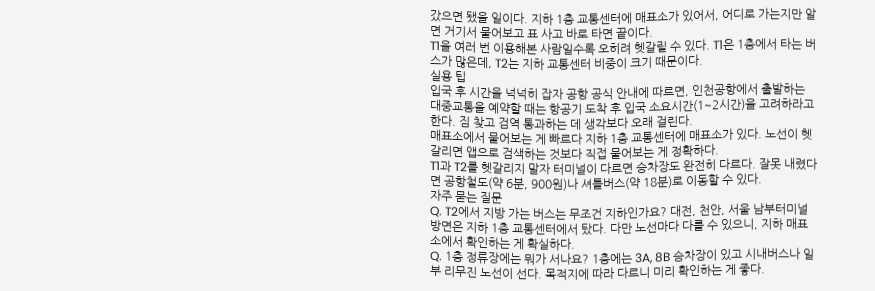갔으면 됐을 일이다. 지하 1층 교통센터에 매표소가 있어서, 어디로 가는지만 알면 거기서 물어보고 표 사고 바로 타면 끝이다.
T1을 여러 번 이용해본 사람일수록 오히려 헷갈릴 수 있다. T1은 1층에서 타는 버스가 많은데, T2는 지하 교통센터 비중이 크기 때문이다.
실용 팁
입국 후 시간을 넉넉히 잡자 공항 공식 안내에 따르면, 인천공항에서 출발하는 대중교통을 예약할 때는 항공기 도착 후 입국 소요시간(1~2시간)을 고려하라고 한다. 짐 찾고 검역 통과하는 데 생각보다 오래 걸린다.
매표소에서 물어보는 게 빠르다 지하 1층 교통센터에 매표소가 있다. 노선이 헷갈리면 앱으로 검색하는 것보다 직접 물어보는 게 정확하다.
T1과 T2를 헷갈리지 말자 터미널이 다르면 승차장도 완전히 다르다. 잘못 내렸다면 공항철도(약 6분, 900원)나 셔틀버스(약 18분)로 이동할 수 있다.
자주 묻는 질문
Q. T2에서 지방 가는 버스는 무조건 지하인가요? 대전, 천안, 서울 남부터미널 방면은 지하 1층 교통센터에서 탔다. 다만 노선마다 다를 수 있으니, 지하 매표소에서 확인하는 게 확실하다.
Q. 1층 정류장에는 뭐가 서나요? 1층에는 3A, 8B 승차장이 있고 시내버스나 일부 리무진 노선이 선다. 목적지에 따라 다르니 미리 확인하는 게 좋다.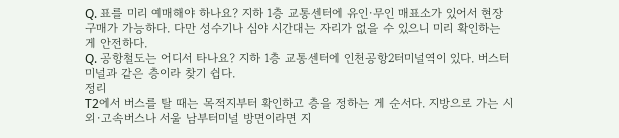Q. 표를 미리 예매해야 하나요? 지하 1층 교통센터에 유인·무인 매표소가 있어서 현장 구매가 가능하다. 다만 성수기나 심야 시간대는 자리가 없을 수 있으니 미리 확인하는 게 안전하다.
Q. 공항철도는 어디서 타나요? 지하 1층 교통센터에 인천공항2터미널역이 있다. 버스터미널과 같은 층이라 찾기 쉽다.
정리
T2에서 버스를 탈 때는 목적지부터 확인하고 층을 정하는 게 순서다. 지방으로 가는 시외·고속버스나 서울 남부터미널 방면이라면 지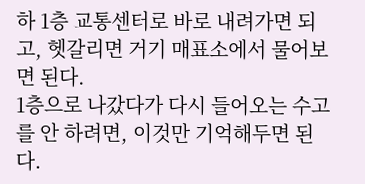하 1층 교통센터로 바로 내려가면 되고, 헷갈리면 거기 매표소에서 물어보면 된다.
1층으로 나갔다가 다시 들어오는 수고를 안 하려면, 이것만 기억해두면 된다.